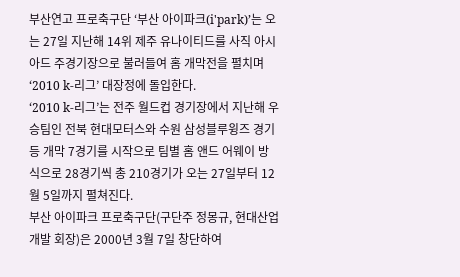부산연고 프로축구단 ‘부산 아이파크(i'park)’는 오는 27일 지난해 14위 제주 유나이티드를 사직 아시아드 주경기장으로 불러들여 홈 개막전을 펼치며 ‘2010 k-리그’ 대장정에 돌입한다.
‘2010 k-리그’는 전주 월드컵 경기장에서 지난해 우승팀인 전북 현대모터스와 수원 삼성블루윙즈 경기 등 개막 7경기를 시작으로 팀별 홈 앤드 어웨이 방식으로 28경기씩 총 210경기가 오는 27일부터 12월 5일까지 펼쳐진다.
부산 아이파크 프로축구단(구단주 정몽규, 현대산업개발 회장)은 2000년 3월 7일 창단하여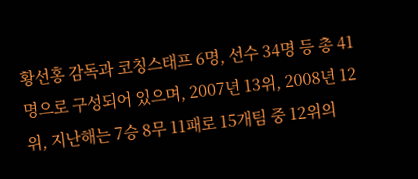황선홍 감독과 코칭스태프 6명, 선수 34명 등 총 41명으로 구성되어 있으며, 2007년 13위, 2008년 12위, 지난해는 7승 8무 11패로 15개팀 중 12위의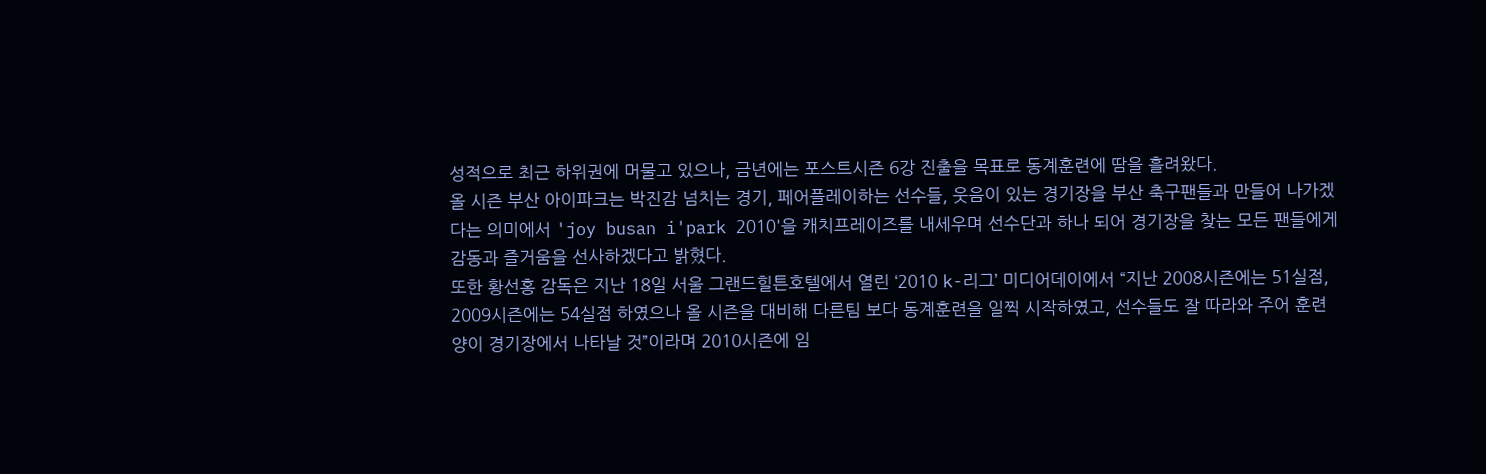성적으로 최근 하위권에 머물고 있으나, 금년에는 포스트시즌 6강 진출을 목표로 동계훈련에 땀을 흘려왔다.
올 시즌 부산 아이파크는 박진감 넘치는 경기, 페어플레이하는 선수들, 웃음이 있는 경기장을 부산 축구팬들과 만들어 나가겠다는 의미에서 'joy busan i'park 2010'을 캐치프레이즈를 내세우며 선수단과 하나 되어 경기장을 찾는 모든 팬들에게 감동과 즐거움을 선사하겠다고 밝혔다.
또한 황선홍 감독은 지난 18일 서울 그랜드힐튼호텔에서 열린 ‘2010 k-리그’ 미디어데이에서 “지난 2008시즌에는 51실점, 2009시즌에는 54실점 하였으나 올 시즌을 대비해 다른팀 보다 동계훈련을 일찍 시작하였고, 선수들도 잘 따라와 주어 훈련양이 경기장에서 나타날 것”이라며 2010시즌에 임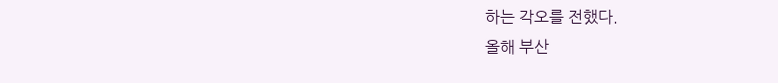하는 각오를 전했다.
올해 부산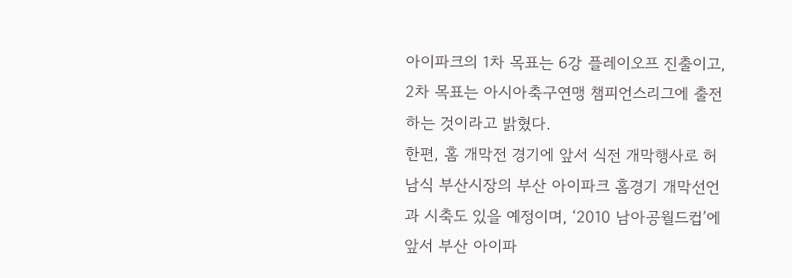아이파크의 1차 목표는 6강 플레이오프 진출이고, 2차 목표는 아시아축구연맹 챔피언스리그에 출전하는 것이라고 밝혔다.
한편, 홈 개막전 경기에 앞서 식전 개막행사로 허남식 부산시장의 부산 아이파크 홈경기 개막선언과 시축도 있을 예정이며, ‘2010 남아공월드컵’에 앞서 부산 아이파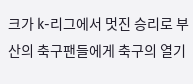크가 k-리그에서 멋진 승리로 부산의 축구팬들에게 축구의 열기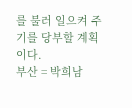를 불러 일으켜 주기를 당부할 계획이다.
부산 = 박희남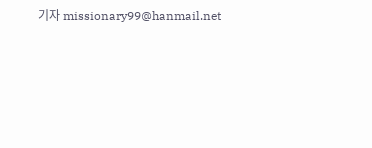기자 missionary99@hanmail.net